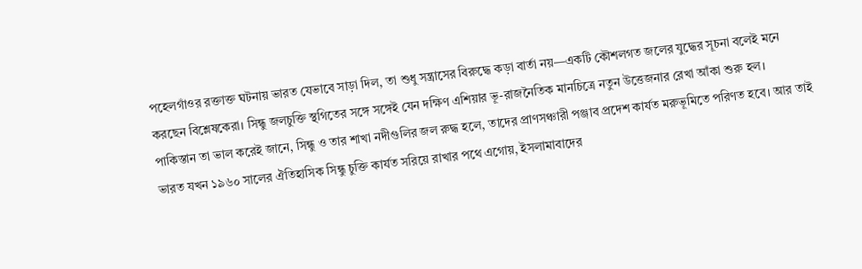পহেলগাঁওর রক্তাক্ত ঘটনায় ভারত যেভাবে সাড়া দিল, তা শুধু সন্ত্রাসের বিরুদ্ধে কড়া বার্তা নয়—একটি কৌশলগত জলের যুদ্ধের সূচনা বলেই মনে করছেন বিশ্লেষকেরা। সিন্ধু জলচুক্তি স্থগিতের সঙ্গে সঙ্গেই যেন দক্ষিণ এশিয়ার ভূ-রাজনৈতিক মানচিত্রে নতুন উত্তেজনার রেখা আঁকা শুরু হল।
পাকিস্তান তা ভাল করেই জানে, সিন্ধু ও তার শাখা নদীগুলির জল রুদ্ধ হলে, তাদের প্রাণসঞ্চারী পঞ্জাব প্রদেশ কার্যত মরুভূমিতে পরিণত হবে। আর তাই ভারত যখন ১৯৬০ সালের ঐতিহাসিক সিন্ধু চুক্তি কার্যত সরিয়ে রাখার পথে এগোয়, ইসলামাবাদের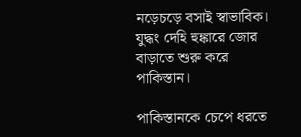নড়েচড়ে বসাই স্বাভাবিক। যুদ্ধং দেহি হুঙ্কারে জোর বাড়াতে শুরু করে পাকিস্তান।

পাকিস্তানকে চেপে ধরতে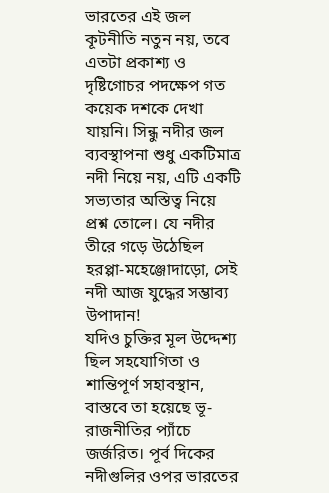ভারতের এই জল কূটনীতি নতুন নয়, তবে এতটা প্রকাশ্য ও দৃষ্টিগোচর পদক্ষেপ গত কয়েক দশকে দেখা যায়নি। সিন্ধু নদীর জল ব্যবস্থাপনা শুধু একটিমাত্র নদী নিয়ে নয়, এটি একটি সভ্যতার অস্তিত্ব নিয়ে প্রশ্ন তোলে। যে নদীর তীরে গড়ে উঠেছিল হরপ্পা-মহেঞ্জোদাড়ো, সেই নদী আজ যুদ্ধের সম্ভাব্য উপাদান!
যদিও চুক্তির মূল উদ্দেশ্য ছিল সহযোগিতা ও শান্তিপূর্ণ সহাবস্থান, বাস্তবে তা হয়েছে ভূ-রাজনীতির প্যাঁচে জর্জরিত। পূর্ব দিকের নদীগুলির ওপর ভারতের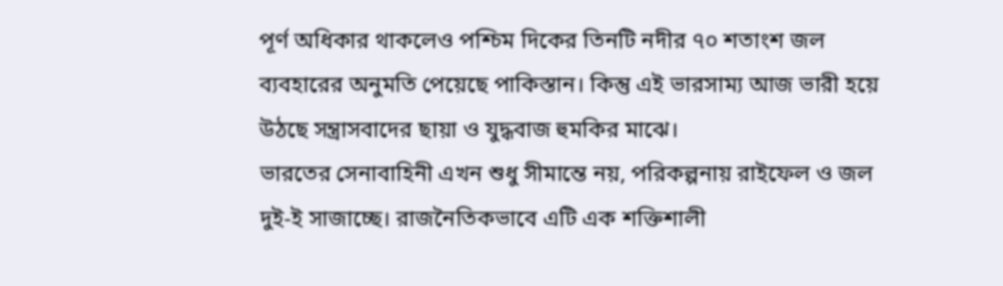পূর্ণ অধিকার থাকলেও পশ্চিম দিকের তিনটি নদীর ৭০ শতাংশ জল ব্যবহারের অনুমতি পেয়েছে পাকিস্তান। কিন্তু এই ভারসাম্য আজ ভারী হয়ে উঠছে সন্ত্রাসবাদের ছায়া ও যুদ্ধবাজ হুমকির মাঝে।
ভারতের সেনাবাহিনী এখন শুধু সীমান্তে নয়, পরিকল্পনায় রাইফেল ও জল দুই-ই সাজাচ্ছে। রাজনৈতিকভাবে এটি এক শক্তিশালী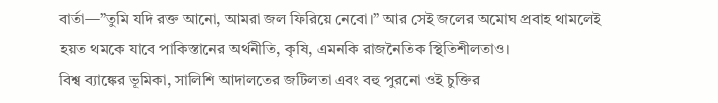বার্তা—”তুমি যদি রক্ত আনো, আমরা জল ফিরিয়ে নেবো।” আর সেই জলের অমোঘ প্রবাহ থামলেই হয়ত থমকে যাবে পাকিস্তানের অর্থনীতি, কৃষি, এমনকি রাজনৈতিক স্থিতিশীলতাও।
বিশ্ব ব্যাঙ্কের ভূমিকা, সালিশি আদালতের জটিলতা এবং বহু পুরনো ওই চুক্তির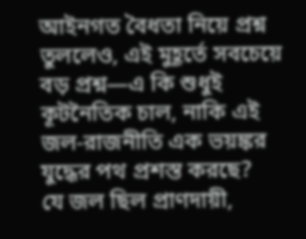আইনগত বৈধতা নিয়ে প্রশ্ন তুললেও, এই মুহূর্তে সবচেয়ে বড় প্রশ্ন—এ কি শুধুই কূটনৈতিক চাল, নাকি এই জল-রাজনীতি এক ভয়ঙ্কর যুদ্ধের পথ প্রশস্ত করছে?
যে জল ছিল প্রাণদায়ী,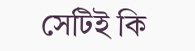সেটিই কি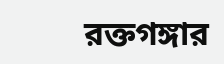রক্তগঙ্গার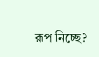রূপ নিচ্ছে?